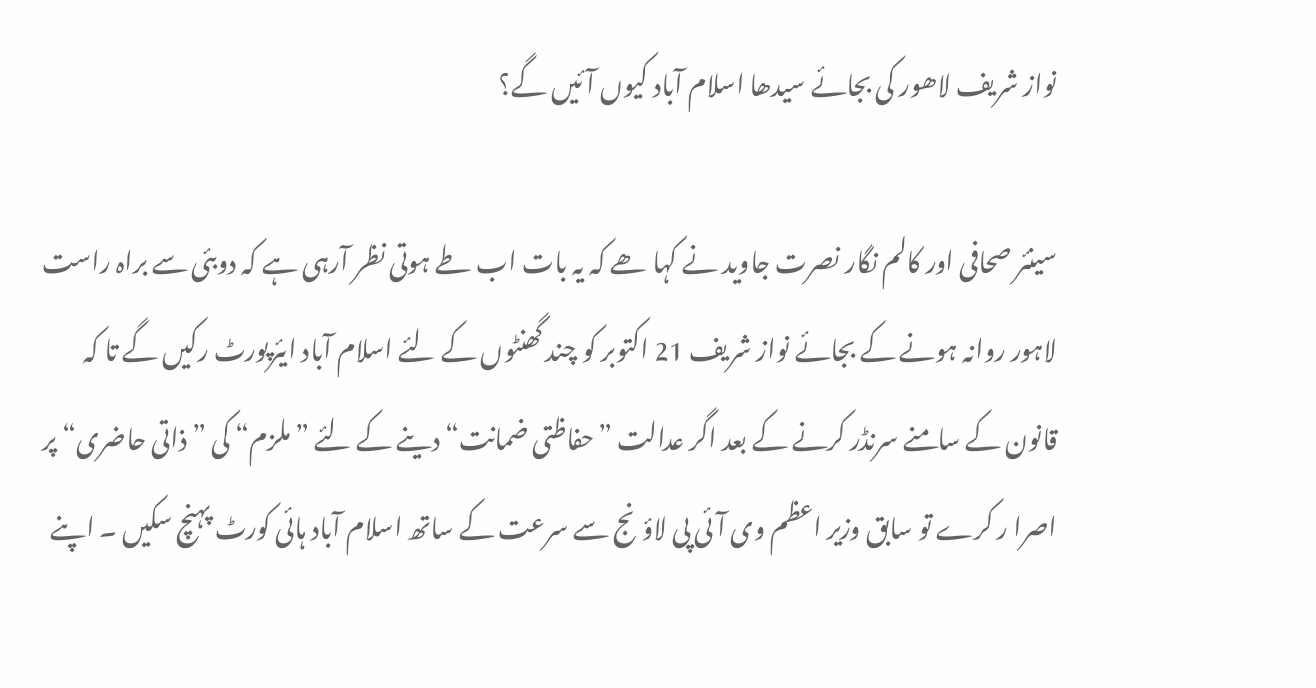نواز شریف لاھور کی بجائے سیدھا اسلام آباد کیوں آئیں گے؟

سینئر صحافی اور کالم نگار نصرت جاوید نے کہا ھے کہ یہ بات اب طے ہوتی نظر آرہی ہے کہ دوبئی سے براہ راست لاہور روانہ ہونے کے بجائے نواز شریف 21 اکتوبر کو چند گھنٹوں کے لئے اسلام آباد ایئرپورٹ رکیں گے تا کہ قانون کے سامنے سرنڈر کرنے کے بعد اگر عدالت ”حفاظتی ضمانت“ دینے کے لئے ”ملزم“ کی ”ذاتی حاضری“ پر اصرا ر کرے تو سابق وزیر اعظم وی آئی پی لاؤنج سے سرعت کے ساتھ اسلام آباد ہائی کورٹ پہنچ سکیں ۔ اپنے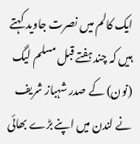ایک کالم میں نصرت جاوید کہتے ہیں کہ چند ہفتے قبل مسلم لیگ (نون) کے صدر شہباز شریف نے لندن میں اپنے بڑے بھائی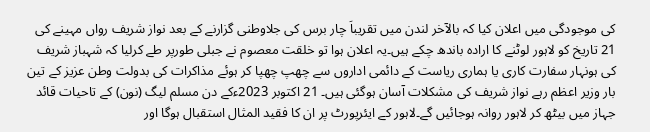کی موجودگی میں اعلان کیا کہ بالآخر لندن میں تقریباَ چار برس کی جلاوطنی گزارنے کے بعد نواز شریف رواں مہینے کی 21 تاریخ کو لاہور لوٹنے کا ارادہ باندھ چکے ہیں۔یہ اعلان ہوا تو خلقت معصوم نے جبلی طورپر طے کرلیا کہ شہباز شریف کی ہونہار سفارت کاری یا ہماری ریاست کے دائمی اداروں سے چھپ چھپا کر ہوئے مذاکرات کی بدولت وطن عزیز کے تین بار وزیر اعظم رہے نواز شریف کی مشکلات آسان ہوگئی ہیں۔ 21 اکتوبر 2023ءکے دن مسلم لیگ (نون) کے تاحیات قائد جہاز میں بیٹھ کر لاہور روانہ ہوجائیں گے۔لاہور کے ایئرپورٹ پر ان کا فقید المثال استقبال ہوگا اور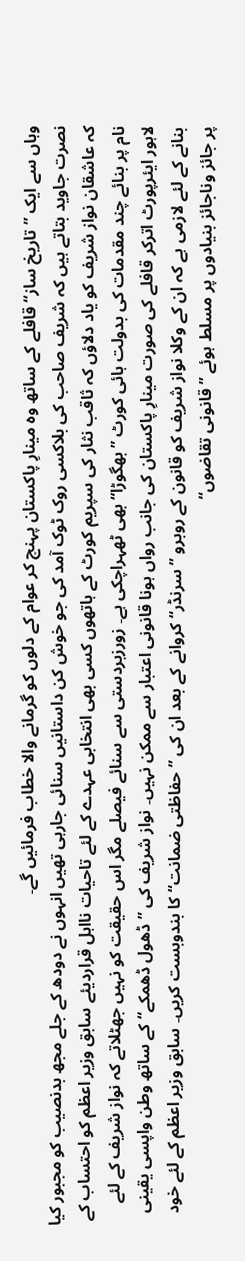وہاں سے ایک ”تاریخ ساز“ قافلے کے ساتھ وہ مینارِ پاکستان پہنچ کر عوام کے دلوں کو گرمانے والا خطاب فرمائیں گے۔
نصرت جاوید بتاتے ہیں کہ شریف صاحب کی بلاکسی روک ٹوک آمد کی جو خوش کن داستانیں سنائی جارہی تھیں انہوں نے دودھ کے جلے مجھ بدنصیب کو مجبور کیا کہ عاشقان نواز شریف کو یاد دلاؤں کہ ثاقب نثار کی سپریم کورٹ کے ہاتھوں کسی بھی انتخابی عہدے کے لئے تاحیات نااہل قراردیئے سابق وزیر اعظم کو احتساب کے نام پر بنائے چند مقدمات کی بدولت ہائی کورٹ ”بھگوڑا“ بھی ٹھہراچکی ہے۔ زورزبردستی سے سنائے فیصلے مگر اس حقیقت کو نہیں جھٹلاتے کہ نواز شریف کے لئے لاہور ایئرپورٹ اترکر قافلے کی صورت مینارِ پاکستان کی جانب رواں ہونا قانونی اعتبار سے ممکن نہیں۔ نواز شریف کی ”ڈھول ڈھمکے“ کے ساتھ وطن واپسی یقینی بنانے کے لئے لازمی ہے کہ ان کے وکلا نواز شریف کو قانون کے روبرو ”سرنڈر“ کروانے کے بعد ان کی ”حفاظتی ضمانت“کا بندوبست کریں۔ سابق وزیر اعظم کے لئے خود پر جائز وناجائز بنیادوں پر مسلط ہوئے ”قانونی تقاضوں“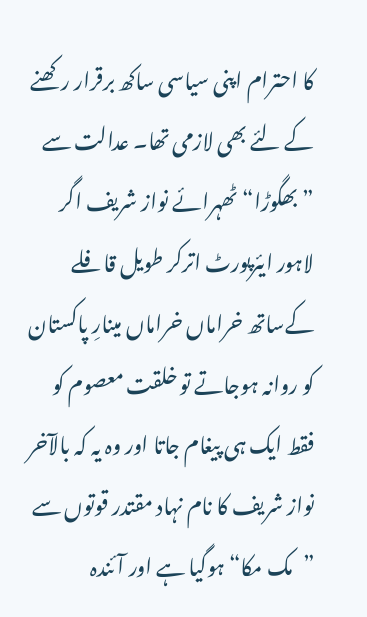کا احترام اپنی سیاسی ساکھ برقرار رکھنے کے لئے بھی لازمی تھا۔ عدالت سے ”بھگوڑا“ ٹھہرائے نواز شریف اگر لاہور ایئرپورٹ اترکر طویل قافلے کےساتھ خراماں خراماں مینارِ پاکستان کو روانہ ہوجاتے تو خلقت معصوم کو فقط ایک ہی پیغام جاتا اور وہ یہ کہ بالآخر نواز شریف کا نام نہاد مقتدر قوتوں سے ”مک مکا“ ہوگیا ہے اور آئندہ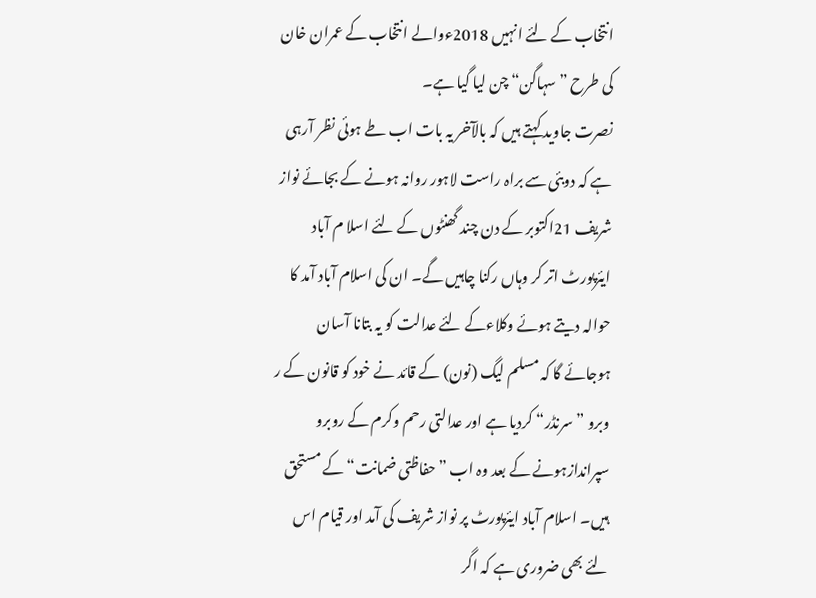انتخاب کے لئے انہیں 2018ءوالے انتخاب کے عمران خان کی طرح ”سہاگن“ چن لیا گیا ہے۔
نصرت جاوید کہتے ہیں کہ بالآخر یہ بات اب طے ہوئی نظر آرہی ہے کہ دوبئی سے براہ راست لاہور روانہ ہونے کے بجائے نواز شریف 21اکتوبر کے دن چند گھنٹوں کے لئے اسلا م آباد ایئرپورٹ اتر کر وہاں رکنا چاہیں گے۔ ان کی اسلام آباد آمد کا حوالہ دیتے ہوئے وکلاءکے لئے عدالت کو یہ بتانا آسان ہوجائے گا کہ مسلم لیگ (نون) کے قائد نے خود کو قانون کے ر وبرو ”سرنڈر“ کردیا ہے اور عدالتی رحم وکرم کے روبرو سپراندازہونے کے بعد وہ اب ”حفاظتی ضمانت“ کے مستحق ہیں۔ اسلام آباد ایئرپورٹ پر نواز شریف کی آمد اور قیام اس لئے بھی ضروری ہے کہ اگر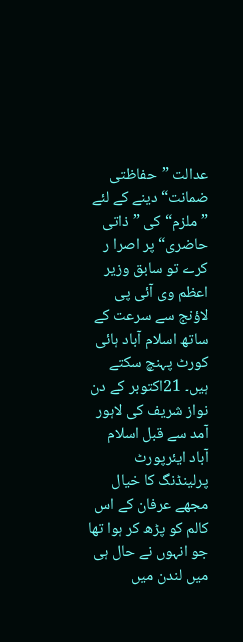عدالت ”حفاظتی ضمانت“ دینے کے لئے ”ملزم“ کی ”ذاتی حاضری“ پر اصرا ر کرے تو سابق وزیر اعظم وی آئی پی لاؤنج سے سرعت کے ساتھ اسلام آباد ہائی کورٹ پہنچ سکتے ہیں۔ 21اکتوبر کے دن نواز شریف کی لاہور آمد سے قبل اسلام آباد ایئرپورٹ پرلینڈنگ کا خیال مجھے عرفان کے اس کالم کو پڑھ کر ہوا تھا جو انہوں نے حال ہی میں لندن میں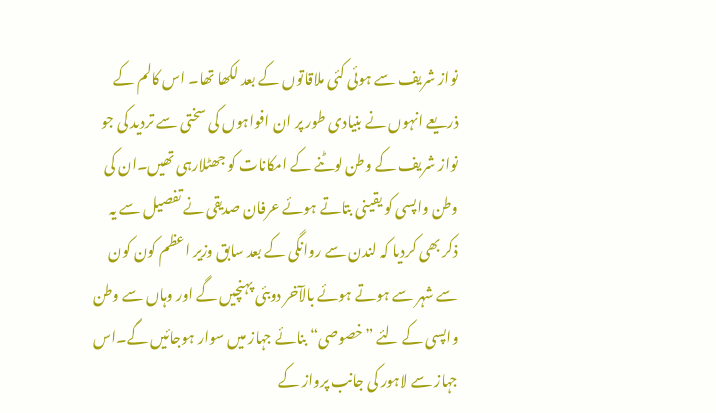نواز شریف سے ہوئی کئی ملاقاتوں کے بعد لکھا تھا۔ اس کالم کے ذریعے انہوں نے بنیادی طور پر ان افواہوں کی سختی سے تردید کی جو نواز شریف کے وطن لوٹنے کے امکانات کو جھٹلارہی تھیں۔ان کی وطن واپسی کو یقینی بتاتے ہوئے عرفان صدیقی نے تفصیل سے یہ ذکر بھی کردیا کہ لندن سے روانگی کے بعد سابق وزیر اعظم کون کون سے شہر سے ہوتے ہوئے بالآخر دوبئی پہنچیں گے اور وہاں سے وطن واپسی کے لئے ”خصوصی“ بنائے جہاز میں سوار ہوجائیں گے۔اس جہاز سے لاہور کی جانب پرواز کے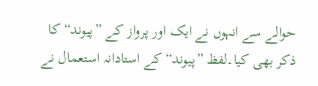حوالے سے انہوں نے ایک اور پرواز کے ”پیوند“ کا ذکر بھی کیا۔لفظ ”پیوند“ کے استادانہ استعمال نے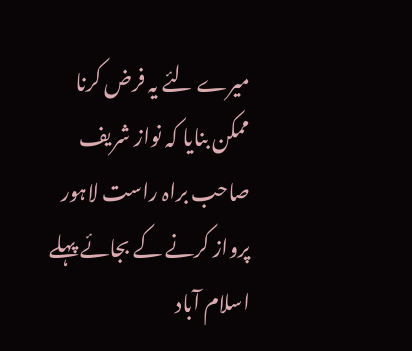میرے لئے یہ فرض کرنا ممکن بنایا کہ نواز شریف صاحب براہ راست لاہور پرواز کرنے کے بجائے پہلے اسلام آباد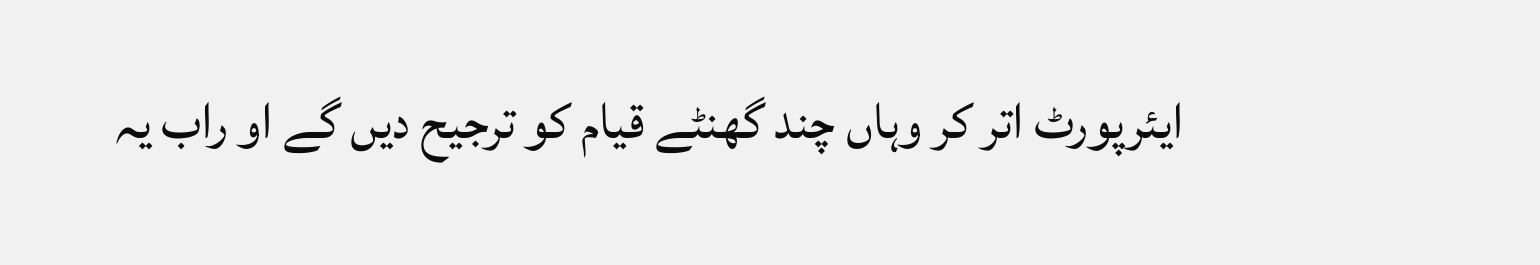ایئرپورٹ اتر کر وہاں چند گھنٹے قیام کو ترجیح دیں گے او راب یہ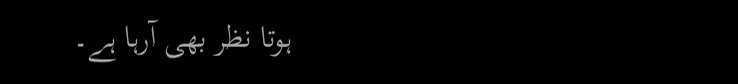ہوتا نظر بھی آرہا ہے۔